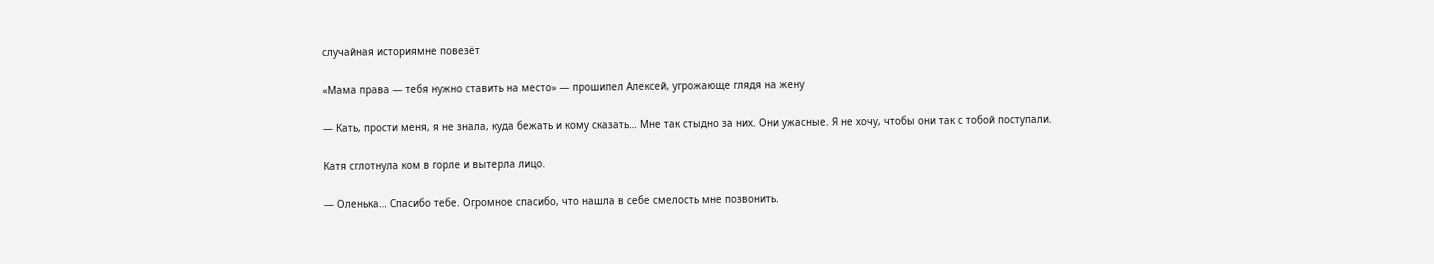случайная историямне повезёт

«Мама права — тебя нужно ставить на место» — прошипел Алексей, угрожающе глядя на жену

— Кать, прости меня, я не знала, куда бежать и кому сказать… Мне так стыдно за них. Они ужасные. Я не хочу, чтобы они так с тобой поступали.

Катя сглотнула ком в горле и вытерла лицо.

— Оленька… Спасибо тебе. Огромное спасибо, что нашла в себе смелость мне позвонить.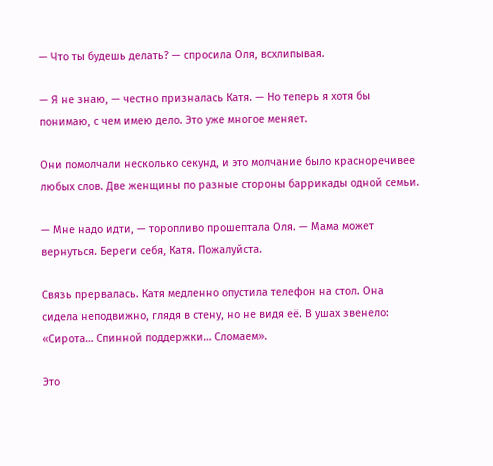— Что ты будешь делать? — спросила Оля, всхлипывая.

— Я не знаю, — честно призналась Катя. — Но теперь я хотя бы понимаю, с чем имею дело. Это уже многое меняет.

Они помолчали несколько секунд, и это молчание было красноречивее любых слов. Две женщины по разные стороны баррикады одной семьи.

— Мне надо идти, — торопливо прошептала Оля. — Мама может вернуться. Береги себя, Катя. Пожалуйста.

Связь прервалась. Катя медленно опустила телефон на стол. Она сидела неподвижно, глядя в стену, но не видя её. В ушах звенело: «Сирота… Спинной поддержки… Сломаем».

Это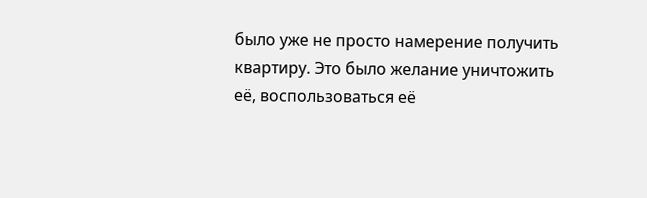было уже не просто намерение получить квартиру. Это было желание уничтожить её, воспользоваться её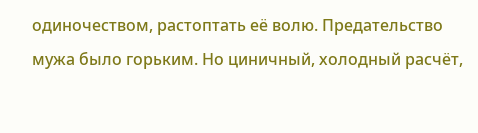одиночеством, растоптать её волю. Предательство мужа было горьким. Но циничный, холодный расчёт,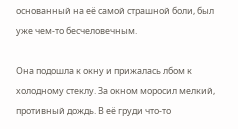основанный на её самой страшной боли, был уже чем-то бесчеловечным.

Она подошла к окну и прижалась лбом к холодному стеклу. За окном моросил мелкий, противный дождь. В её груди что-то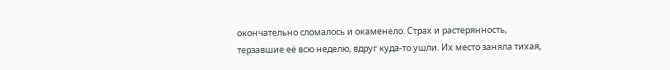окончательно сломалось и окаменело. Страх и растерянность, терзавшие её всю неделю, вдруг куда-то ушли. Их место заняла тихая,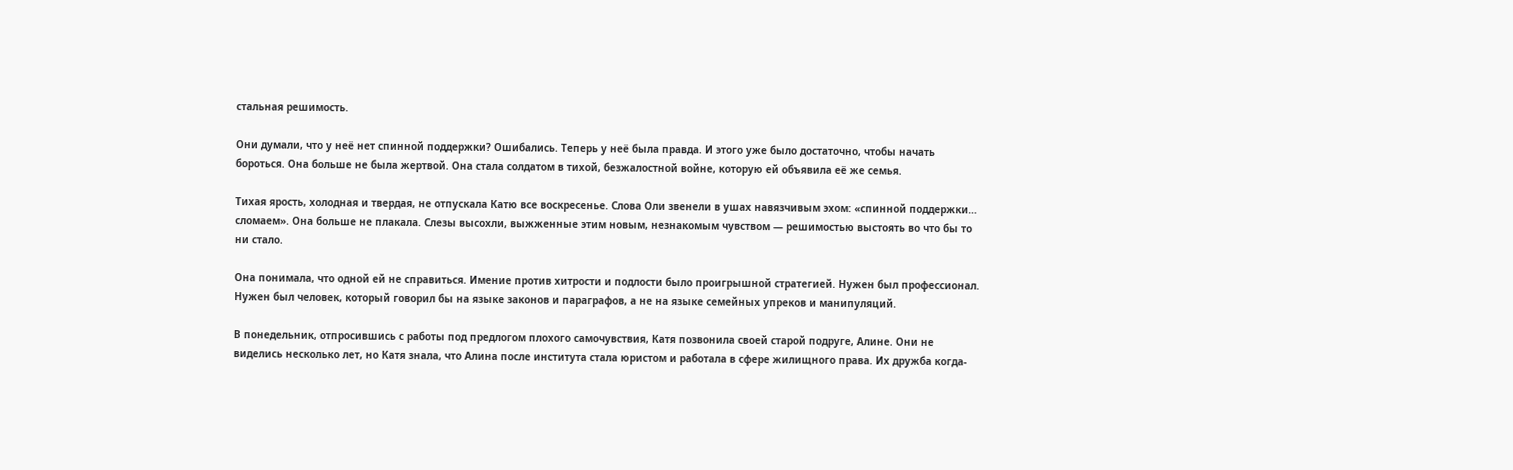стальная решимость.

Они думали, что у неё нет спинной поддержки? Ошибались. Теперь у неё была правда. И этого уже было достаточно, чтобы начать бороться. Она больше не была жертвой. Она стала солдатом в тихой, безжалостной войне, которую ей объявила её же семья.

Тихая ярость, холодная и твердая, не отпускала Катю все воскресенье. Слова Оли звенели в ушах навязчивым эхом: «спинной поддержки… сломаем». Она больше не плакала. Слезы высохли, выжженные этим новым, незнакомым чувством — решимостью выстоять во что бы то ни стало.

Она понимала, что одной ей не справиться. Имение против хитрости и подлости было проигрышной стратегией. Нужен был профессионал. Нужен был человек, который говорил бы на языке законов и параграфов, а не на языке семейных упреков и манипуляций.

В понедельник, отпросившись с работы под предлогом плохого самочувствия, Катя позвонила своей старой подруге, Алине. Они не виделись несколько лет, но Катя знала, что Алина после института стала юристом и работала в сфере жилищного права. Их дружба когда-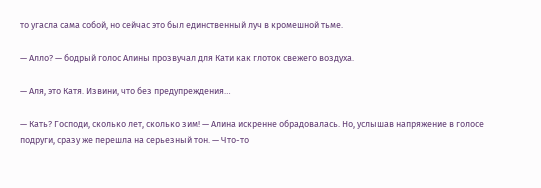то угасла сама собой, но сейчас это был единственный луч в кромешной тьме.

— Алло? — бодрый голос Алины прозвучал для Кати как глоток свежего воздуха.

— Аля, это Катя. Извини, что без предупреждения…

— Кать? Господи, сколько лет, сколько зим! — Алина искренне обрадовалась. Но, услышав напряжение в голосе подруги, сразу же перешла на серьезный тон. — Что-то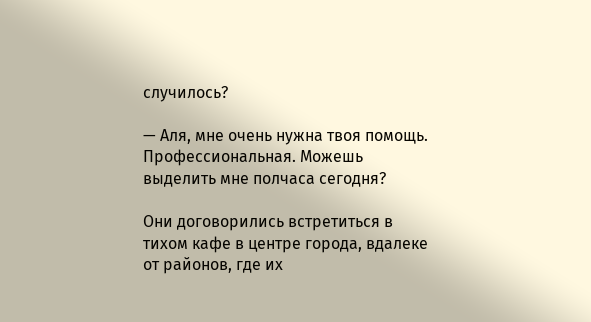случилось?

— Аля, мне очень нужна твоя помощь. Профессиональная. Можешь выделить мне полчаса сегодня?

Они договорились встретиться в тихом кафе в центре города, вдалеке от районов, где их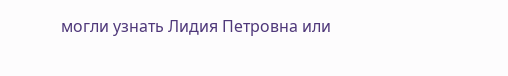могли узнать Лидия Петровна или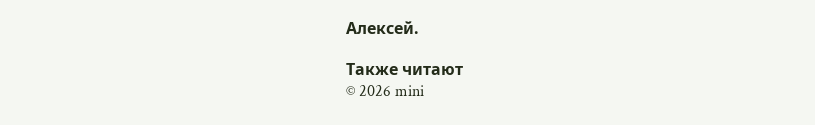Алексей.

Также читают
© 2026 mini